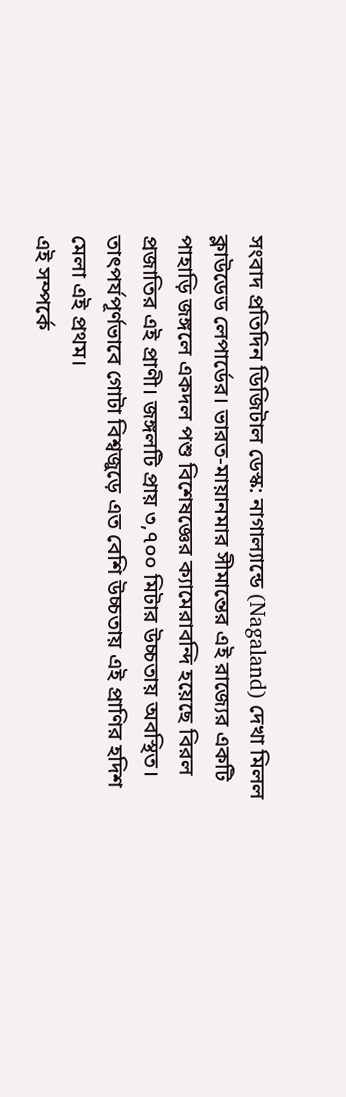সংবাদ প্রতিদিন ডিজিটাল ডেস্ক: নাগাল্যান্ডে (Nagaland) দেখা মিলল ক্লাউডেড লেপার্ডের। ভারত-মায়ানমার সীমান্তের এই রাজ্যের একটি পাহাড়ি জঙ্গলে একদল পশু বিশেষজ্ঞের ক্যামেরাবন্দি হয়েছে বিরল প্রজাতির এই প্রাণী। জঙ্গলটি প্রায় ৩,৭০০ মিটার উচ্চতায় অবস্থিত। তাৎপর্যপূর্ণভাবে গোটা বিশ্বজুড়ে এত বেশি উচ্চতায় এই প্রাণির হদিশ মেলা এই প্রথম।
এই সম্পর্কে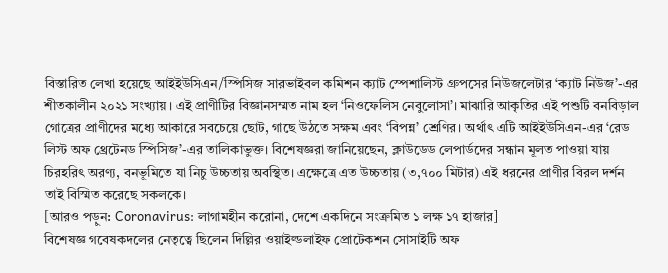বিস্তারিত লেখা হয়েছে আইইউসিএন/স্পিসিজ সারভাইবল কমিশন ক্যাট স্পেশালিস্ট গ্রুপসের নিউজলেটার ‘ক্যাট নিউজ’-এর শীতকালীন ২০২১ সংখ্যায়। এই প্রাণীটির বিজ্ঞানসম্মত নাম হল ‘নিওফেলিস নেবুলোসা’। মাঝারি আকৃতির এই পশুটি বনবিড়াল গোত্রের প্রাণীদের মধ্যে আকারে সবচেয়ে ছোট, গাছে উঠতে সক্ষম এবং ‘বিপন্ন’ শ্রেণির। অর্থাৎ এটি আইইউসিএন-এর ‘রেড লিস্ট অফ থ্রেটেনড স্পিসিজ’-এর তালিকাভুক্ত। বিশেষজ্ঞরা জানিয়েছেন, ক্লাউডেড লেপার্ডদের সন্ধান মূলত পাওয়া যায় চিরহরিৎ অরণ্য, বনভূমিতে যা নিচু উচ্চতায় অবস্থিত। এক্ষেত্রে এত উচ্চতায় (৩,৭০০ মিটার) এই ধরনের প্রাণীর বিরল দর্শন তাই বিস্মিত করেছে সকলকে।
[আরও পড়ুন: Coronavirus: লাগামহীন করোনা, দেশে একদিনে সংক্রমিত ১ লক্ষ ১৭ হাজার]
বিশেষজ্ঞ গবেষকদলের নেতৃত্বে ছিলেন দিল্লির ওয়াইল্ডলাইফ প্রোটেকশন সোসাইটি অফ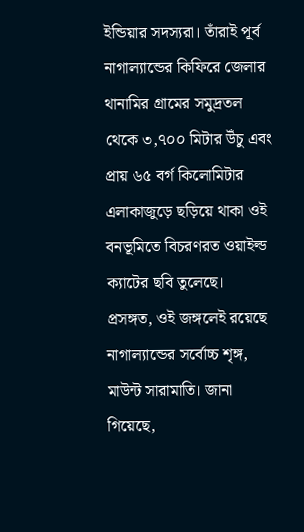ইন্ডিয়ার সদস্যরা। তাঁরাই পূর্ব নাগাল্যান্ডের কিফিরে জেলার থানামির গ্রামের সমুদ্রতল থেকে ৩,৭০০ মিটার উঁচু এবং প্রায় ৬৫ বর্গ কিলোমিটার এলাকাজুড়ে ছড়িয়ে থাকা ওই বনভূমিতে বিচরণরত ওয়াইল্ড ক্যাটের ছবি তুলেছে।
প্রসঙ্গত, ওই জঙ্গলেই রয়েছে নাগাল্যান্ডের সর্বোচ্চ শৃঙ্গ, মাউন্ট সারামাতি। জানা গিয়েছে,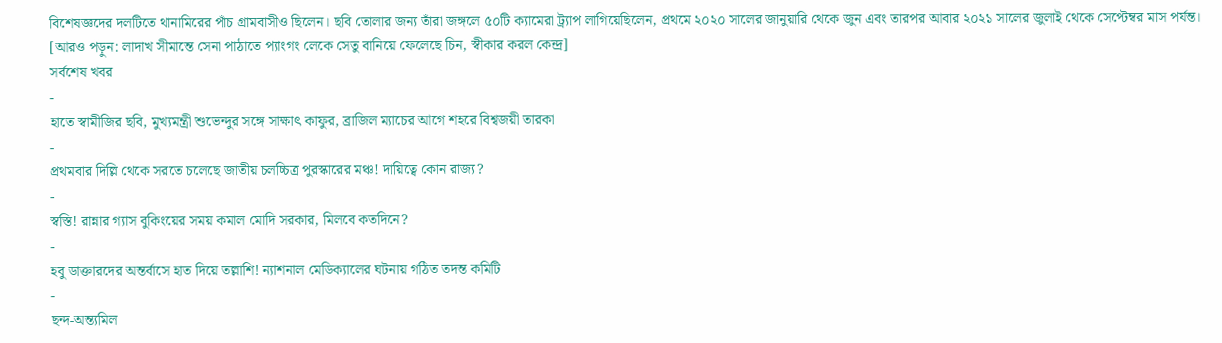বিশেষজ্ঞদের দলটিতে থানামিরের পাঁচ গ্রামবাসীও ছিলেন। ছবি তোলার জন্য তাঁরা জঙ্গলে ৫০টি ক্যামেরা ট্র্যাপ লাগিয়েছিলেন, প্রথমে ২০২০ সালের জানুয়ারি থেকে জুন এবং তারপর আবার ২০২১ সালের জুলাই থেকে সেপ্টেম্বর মাস পর্যন্ত।
[আরও পড়ুন: লাদাখ সীমান্তে সেনা পাঠাতে প্যাংগং লেকে সেতু বানিয়ে ফেলেছে চিন, স্বীকার করল কেন্দ্র]
সর্বশেষ খবর
-
হাতে স্বামীজির ছবি, মুখ্যমন্ত্রী শুভেন্দুর সঙ্গে সাক্ষাৎ কাফুর, ব্রাজিল ম্যাচের আগে শহরে বিশ্বজয়ী তারকা
-
প্রথমবার দিল্লি থেকে সরতে চলেছে জাতীয় চলচ্চিত্র পুরস্কারের মঞ্চ! দায়িত্বে কোন রাজ্য?
-
স্বস্তি! রান্নার গ্যাস বুকিংয়ের সময় কমাল মোদি সরকার, মিলবে কতদিনে?
-
হবু ডাক্তারদের অন্তর্বাসে হাত দিয়ে তল্লাশি! ন্যাশনাল মেডিক্যালের ঘটনায় গঠিত তদন্ত কমিটি
-
ছন্দ-অন্ত্যমিল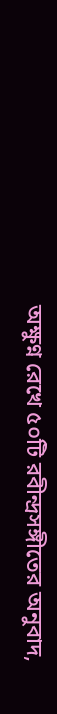অক্ষুণ্ন রেখে ৫০টি রবীন্দ্রসঙ্গীতের অনুবাদ,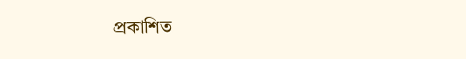প্রকাশিত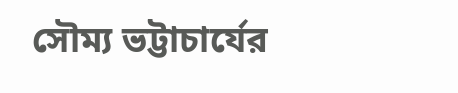সৌম্য ভট্টাচার্যের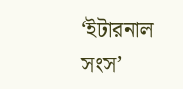‘ইটারনাল সংস’